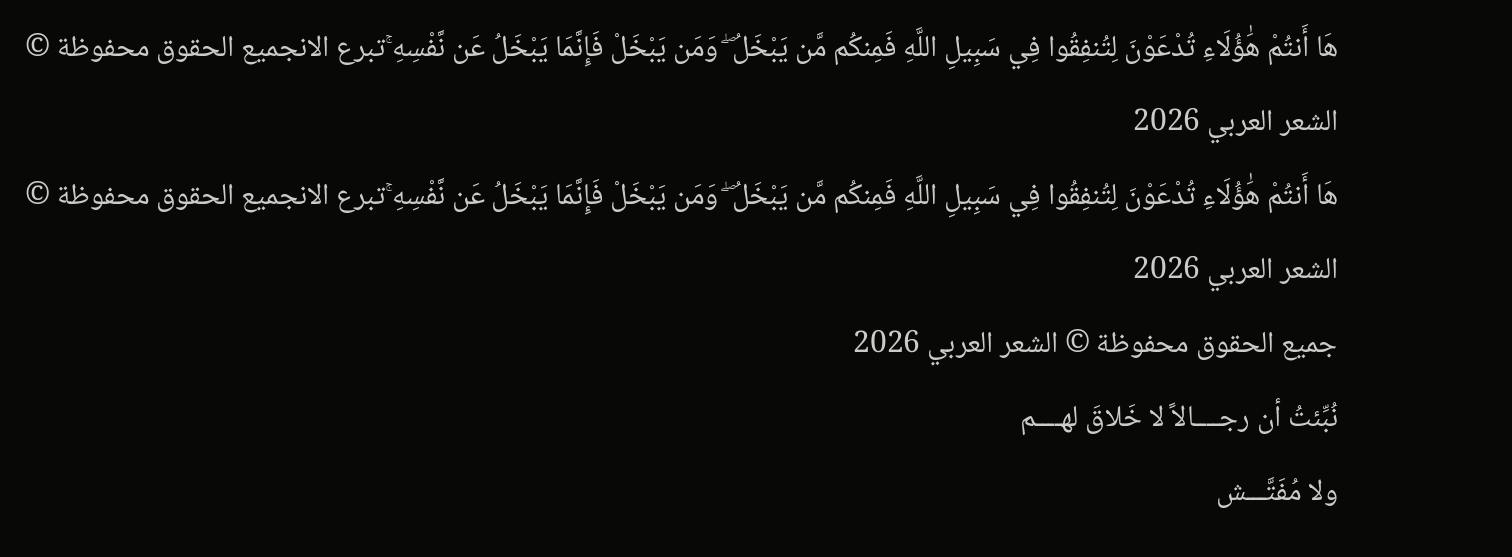هَا أَنتُمْ هَٰؤُلَاءِ تُدْعَوْنَ لِتُنفِقُوا فِي سَبِيلِ اللَّهِ فَمِنكُم مَّن يَبْخَلُ ۖ وَمَن يَبْخَلْ فَإِنَّمَا يَبْخَلُ عَن نَّفْسِهِ ۚتبرع الانجميع الحقوق محفوظة © الشعر العربي 2026
هَا أَنتُمْ هَٰؤُلَاءِ تُدْعَوْنَ لِتُنفِقُوا فِي سَبِيلِ اللَّهِ فَمِنكُم مَّن يَبْخَلُ ۖ وَمَن يَبْخَلْ فَإِنَّمَا يَبْخَلُ عَن نَّفْسِهِ ۚتبرع الانجميع الحقوق محفوظة © الشعر العربي 2026
جميع الحقوق محفوظة © الشعر العربي 2026
نُبِّئتُ أن رجــــالاً لا خَلاقَ لهــــم
ولا مُفَتَّـــش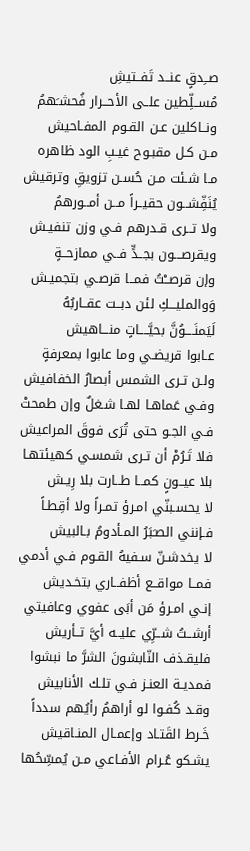صــِدقٍ عنــد تَفــتيشِ
مُســلِّطين علــى الأحــرار فُحشـَهمُ
ونــاكلين عـن القـوم المفـاحيش
مـن كـل مقبـوح غيـبِ الود ظاهره
مـا شـئت مـن حُسـن تزويقِ وترقيش
يُنَفِّشــون حقيــراً مــن أمــورهمُ
ولا تــرى قـدرهم فـي وزن تنفيـش
ويقرصـــون بجــدٍّ فــي ممازحــةٍ
وإن قرصــْتُ فمــا قرصـي بتجميـش
وَوالمليـــكِ لئن دبــت عقــاربُهُ
لَيَمنَــــوُنَّ بحيَّــــاتٍ منـــاهيش
عـابوا قريضـي وما عابوا بمعرفةٍ
ولـن تـرى الشمس أبصارُ الخفافيش
وفـي عَماهـا لهـا شـغلٌ وإن طمحتْ
فـي الجـو حتى تُرَى فوقَ المراعيش
فلا تَـرُمْ أن تـرى شمسـي كهيئتهـا
بلا عيــونٍ كمــا طــارت بلا رِيـش
لا يحسـبنّي امـرؤ تمـراً ولا أقِطـاً
فـإنني الصـَبَرُ المـأدومُ بـالبيش
لا يخدشـنّ سـفيهُ القـوم فـي أدمي
فمــا مواقــع أظفــاري بتخـديش
إنـي امـرؤ مَن أبَى عفوي وعافيتي
أرشــتُ شــرِّي عليــه أيَّ تــأريش
فليقـذف النّابشونَ الشرَّ ما نبشوا
فمديـة العنـز فـي تلـك الأنابيش
وقـد كُفـوا لو أراهمُ رأيُهم سدداً
خَـرط القَتـاد وإعمـال المنـاقيش
يشـكو عُـرام الأفـاعي مـن يُمسِّحُها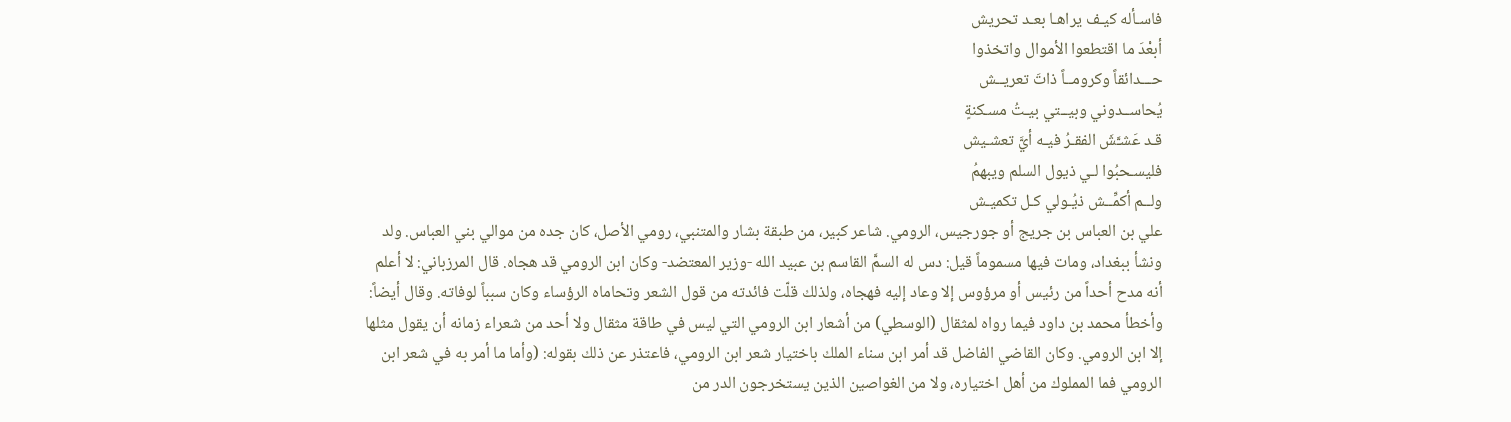فاسـأله كيـف يراهـا بعـد تحريش
أبعْدَ ما اقتطعوا الأموال واتخذوا
حـــدائقاً وكرومــاً ذاتَ تعريــش
يُحاســدوني وبيــتي بيـتُ مسـكنةٍ
قـد عَشـَّشَ الفقـرُ فيـه أيَّ تعشـيش
فليسـحبُوا لـي ذيول السلم ويبهمُ
ولــم أكمِّــش ذيُـولي كـل تكميـش
علي بن العباس بن جريج أو جورجيس، الرومي. شاعر كبير، من طبقة بشار والمتنبي، رومي الأصل، كان جده من موالي بني العباس. ولد ونشأ ببغداد، ومات فيها مسموماً قيل: دس له السمَّ القاسم بن عبيد الله -وزير المعتضد- وكان ابن الرومي قد هجاه. قال المرزباني: لا أعلم أنه مدح أحداً من رئيس أو مرؤوس إلا وعاد إليه فهجاه، ولذلك قلّت فائدته من قول الشعر وتحاماه الرؤساء وكان سبباً لوفاته. وقال أيضاً: وأخطأ محمد بن داود فيما رواه لمثقال (الوسطي) من أشعار ابن الرومي التي ليس في طاقة مثقال ولا أحد من شعراء زمانه أن يقول مثلها إلا ابن الرومي. وكان القاضي الفاضل قد أمر ابن سناء الملك باختيار شعر ابن الرومي، فاعتذر عن ذلك بقوله: (وأما ما أمر به في شعر ابن الرومي فما المملوك من أهل اختياره، ولا من الغواصين الذين يستخرجون الدر من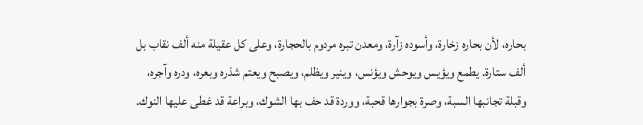بحاره، لأن بحاره زخارة، وأسوده زآرة، ومعدن تبره مردوم بالحجارة، وعلى كل عقيلة منه ألف نقاب بل ألف ستارة. يطمع ويؤيس ويوحش ويؤنس، وينير ويظلم، ويصبح ويعتم شذره وبعره، ودره وآجره، وقبلة تجانبها السبة، وصرة بجوارها قحبة، ووردة قد حف بها الشوك، وبراعة قد غطى عليها النوك.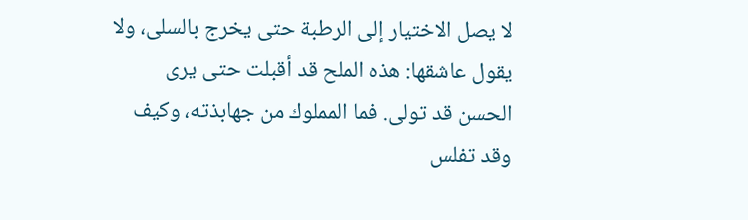لا يصل الاختيار إلى الرطبة حتى يخرج بالسلى، ولا يقول عاشقها: هذه الملح قد أقبلت حتى يرى الحسن قد تولى. فما المملوك من جهابذته، وكيف وقد تفلس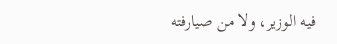فيه الوزير، ولا من صيارفته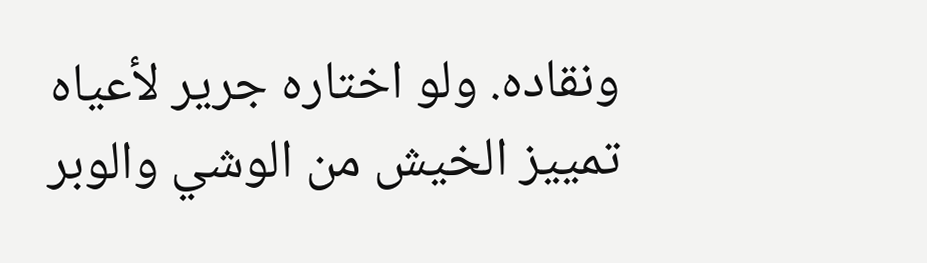ونقاده. ولو اختاره جرير لأعياه تمييز الخيش من الوشي والوبر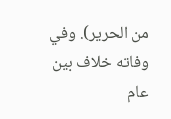من الحرير). وفي وفاته خلاف بين عام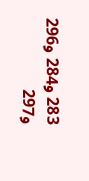283 و284 و296 و297